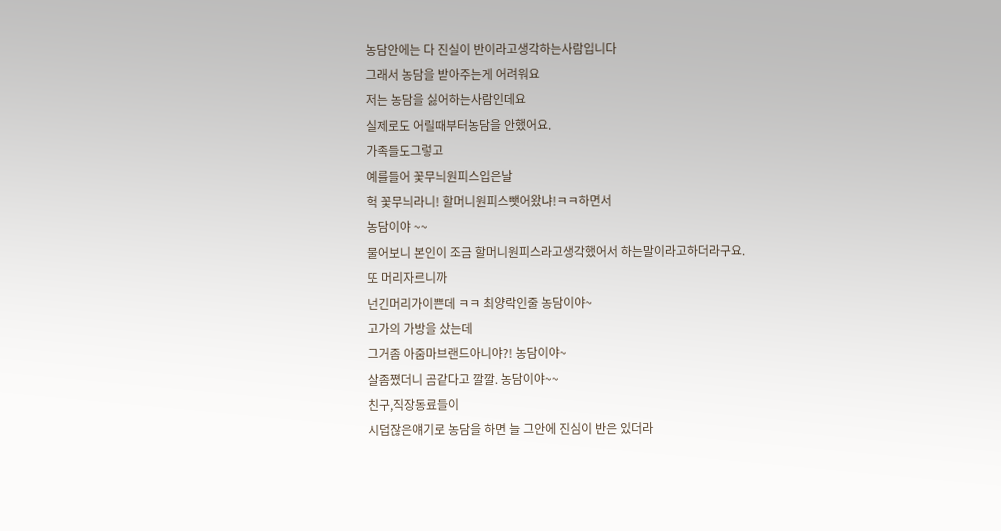농담안에는 다 진실이 반이라고생각하는사람입니다
그래서 농담을 받아주는게 어려워요
저는 농담을 싫어하는사람인데요
실제로도 어릴때부터농담을 안했어요.
가족들도그렇고
예를들어 꽃무늬원피스입은날
헉 꽃무늬라니! 할머니원피스뺏어왔냐!ㅋㅋ하면서
농담이야 ~~
물어보니 본인이 조금 할머니원피스라고생각했어서 하는말이라고하더라구요.
또 머리자르니까
넌긴머리가이쁜데 ㅋㅋ 최양락인줄 농담이야~
고가의 가방을 샀는데
그거좀 아줌마브랜드아니야?! 농담이야~
살좀쪘더니 곰같다고 깔깔. 농담이야~~
친구,직장동료들이
시덥잖은얘기로 농담을 하면 늘 그안에 진심이 반은 있더라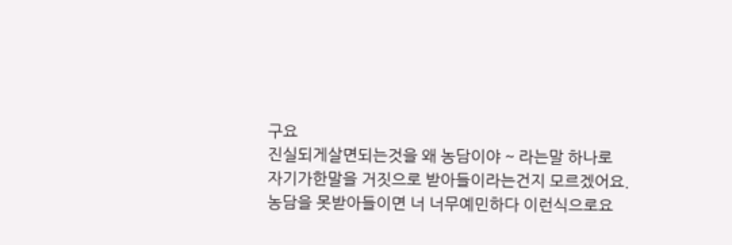구요
진실되게살면되는것을 왜 농담이야 ~ 라는말 하나로
자기가한말을 거짓으로 받아들이라는건지 모르겠어요.
농담을 못받아들이면 너 너무예민하다 이런식으로요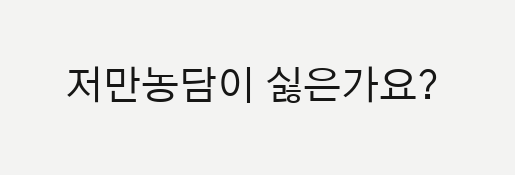저만농담이 싫은가요?